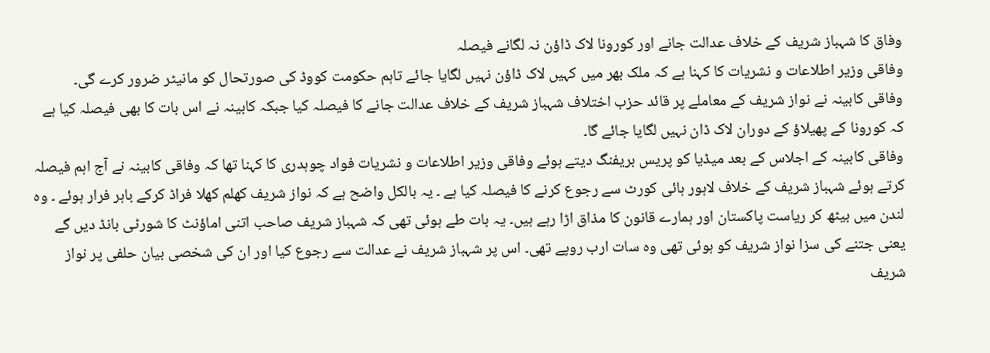وفاق کا شہباز شریف کے خلاف عدالت جانے اور کورونا لاک ڈاؤن نہ لگانے فیصلہ
وفاقی وزیر اطلاعات و نشریات کا کہنا ہے کہ ملک بھر میں کہیں لاک ڈاؤن نہیں لگایا جائے تاہم حکومت کووڈ کی صورتحال کو مانیٹر ضرور کرے گی۔
وفاقی کابینہ نے نواز شریف کے معاملے پر قائد حزب اختلاف شہباز شریف کے خلاف عدالت جانے کا فیصلہ کیا جبکہ کابینہ نے اس بات کا بھی فیصلہ کیا ہے کہ کورونا کے پھیلاؤ کے دوران لاک ڈان نہیں لگایا جائے گا۔
وفاقی کابینہ کے اجلاس کے بعد میڈیا کو پریس بریفنگ دیتے ہوئے وفاقی وزیر اطلاعات و نشریات فواد چوہدری کا کہنا تھا کہ وفاقی کابینہ نے آج اہم فیصلہ کرتے ہوئے شہباز شریف کے خلاف لاہور ہائی کورٹ سے رجوع کرنے کا فیصلہ کیا ہے ۔ یہ بالکل واضح ہے کہ نواز شریف کھلم کھلا فراڈ کرکے باہر فرار ہوئے ۔ وہ لندن میں بیٹھ کر ریاست پاکستان اور ہمارے قانون کا مذاق اڑا رہے ہیں۔ یہ بات طے ہوئی تھی کہ شہباز شریف صاحب اتنی اماؤنٹ کا شورٹی بانڈ دیں گے یعنی جتنے کی سزا نواز شریف کو ہوئی تھی وہ سات ارب روپے تھی۔ اس پر شہباز شریف نے عدالت سے رجوع کیا اور ان کی شخصی بیان حلفی پر نواز شریف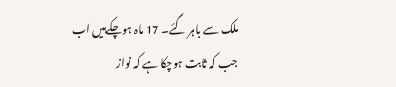ملک سے باہر گئے۔ 17 ماہ ہوچکےہیں اب جب کہ ثابت ہوچکا ہے کہ نواز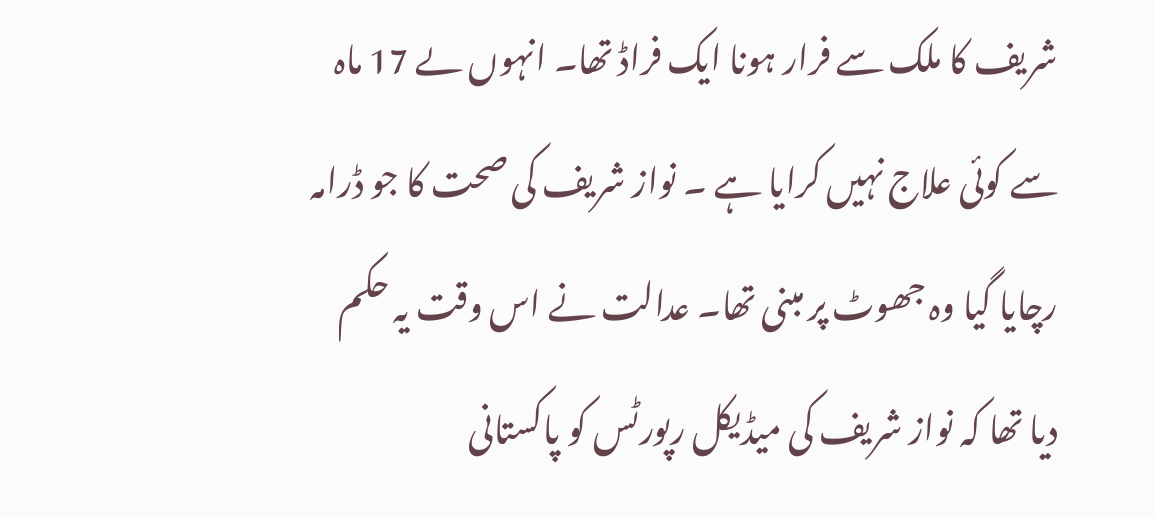شریف کا ملک سے فرار ہونا ایک فراڈ تھا۔ انہوں ںے 17 ماہ سے کوئی علاج نہیں کرایا ہے ۔ نواز شریف کی صحت کا جو ڈرامہ رچایا گیا وہ جھوٹ پر مبنی تھا۔ عدالت نے اس وقت یہ حکم دیا تھا کہ نواز شریف کی میڈیکل رپورٹس کو پاکستانی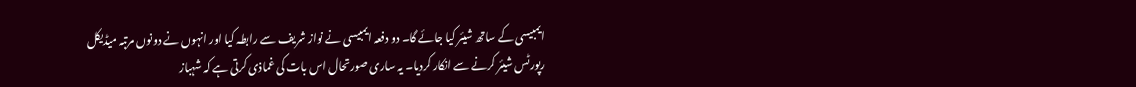ایمبیسی کے ساتھ شیئر کیا جائے گا۔ دو دفعہ ایمبیسی نے نواز شریف سے رابطہ کیا اور انہوں نے دونوں مرتبہ میڈیکل رپورٹس شیئر کرنے سے انکار کردیا۔ یہ ساری صورتحال اس بات کی غماذی کرتی ہے کہ شہباز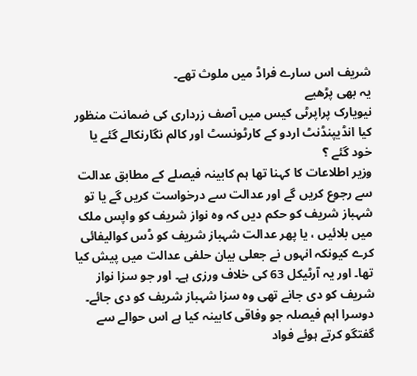شریف اس سارے فراڈ میں ملوث تھے۔
یہ بھی پڑھیے
نیویارک پراپرٹی کیس میں آصف زرداری کی ضمانت منظور
کیا انڈیپنڈنٹ اردو کے کارٹونسٹ اور کالم نگارنکالے گئے یا خود گئے ؟
وزیر اطلاعات کا کہنا تھا ہم کابینہ فیصلے کے مطابق عدالت سے رجوع کریں گے اور عدالت سے درخواست کریں گے یا تو شہباز شریف کو حکم دیں کہ وہ نواز شریف کو واپس ملک میں بلائیں ، یا پھر عدالت شہباز شریف کو ڈس کوالیفائی کرے کیونکہ انہوں نے جعلی بیان حلفی عدالت میں پیش کیا تھا۔ اور یہ آرٹیکل 63 کی خلاف ورزی ہے۔ اور جو سزا نواز شریف کو دی جانے تھی وہ سزا شہباز شریف کو دی جائے۔
دوسرا اہم فیصلہ جو وفاقی کابینہ کیا ہے اس حوالے سے گفتگو کرتے ہوئے فواد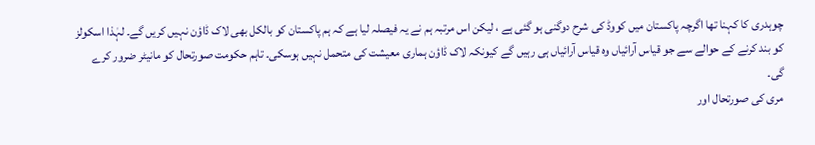چوہدری کا کہنا تھا اگرچہ پاکستان میں کووڈ کی شرح دوگنی ہو گئی ہے ، لیکن اس مرتبہ ہم نے یہ فیصلہ لیا ہے کہ ہم پاکستان کو بالکل بھی لاک ڈاؤن نہیں کریں گے۔ لہٰذا اسکولز کو بند کرنے کے حوالے سے جو قیاس آرائیاں وہ قیاس آرائیاں ہی رہیں گے کیونکہ لاک ڈاؤن ہماری معیشت کی متحمل نہیں ہوسکی۔ تاہم حکومت صورتحال کو مانیٹر ضرور کرے گی۔
مری کی صورتحال اور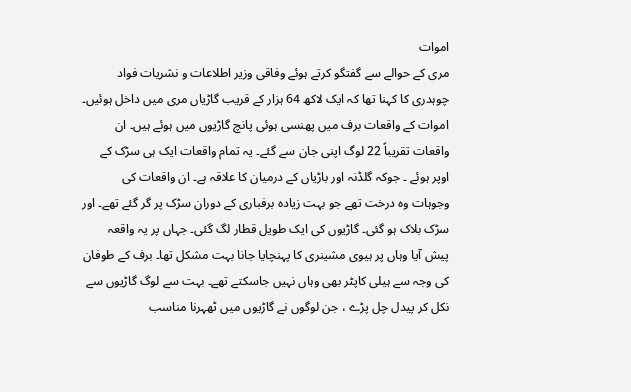اموات
مری کے حوالے سے گفتگو کرتے ہوئے وفاقی وزیر اطلاعات و نشریات فواد چوہدری کا کہنا تھا کہ ایک لاکھ 64 ہزار کے قریب گاڑیاں مری میں داخل ہوئیں۔ اموات کے واقعات برف میں پھنسی ہوئی پانچ گاڑیوں میں ہوئے ہیں۔ ان واقعات تقریباً 22 لوگ اپنی جان سے گئے۔ یہ تمام واقعات ایک ہی سڑک کے اوپر ہوئے ۔ جوکہ گلڈنہ اور باڑیاں کے درمیان کا علاقہ ہے۔ ان واقعات کی وجوہات وہ درخت تھے جو بہت زیادہ برفباری کے دوران سڑک پر گر گئے تھے۔ اور سڑک بلاک ہو گئی۔ گاڑیوں کی ایک طویل قطار لگ گئی۔ جہاں پر یہ واقعہ پیش آیا وہاں پر ہیوی مشینری کا پہنچایا جانا بہت مشکل تھا۔ برف کے طوفان کی وجہ سے ہیلی کاپٹر بھی وہاں نہیں جاسکتے تھے۔ بہت سے لوگ گاڑیوں سے نکل کر پیدل چل پڑے ، جن لوگوں نے گاڑیوں میں ٹھہرنا مناسب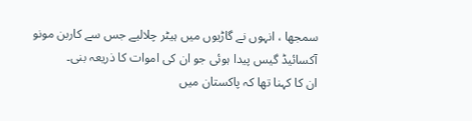سمجھا ، انہوں نے گاڑیوں میں ہیٹر چلالیے جس سے کاربن مونو آکسائیڈ گیس پیدا ہوئی جو ان کی اموات کا ذریعہ بنی۔
ان کا کہنا تھا کہ پاکستان میں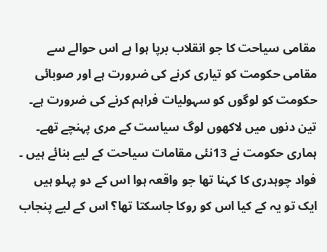مقامی سیاحت کا جو انقلاب برپا ہوا ہے اس حوالے سے مقامی حکومت کو تیاری کرنے کی ضرورت ہے اور صوبائی حکومت کو لوگوں کو سہولیات فراہم کرنے کی ضرورت ہے۔ تین دنوں میں لاکھوں لوگ سیاست کے مری پہنچے تھے۔ ہماری حکومت نے 13نئی مقامات سیاحت کے لیے بنائے ہیں ۔
فواد چوہدری کا کہنا تھا جو واقعہ ہوا اس کے دو پہلو ہیں ایک تو یہ کے کیا اس کو روکا جاسکتا تھا؟ اس کے لیے پنجاب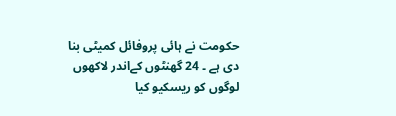حکومت نے ہائی پروفائل کمیٹی بنا دی ہے ۔ 24 گھنٹوں کےاندر لاکھوں لوگوں کو ریسکیو کیا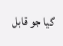گیا جو قابل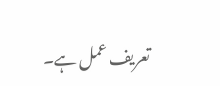تعریف عمل ہے۔